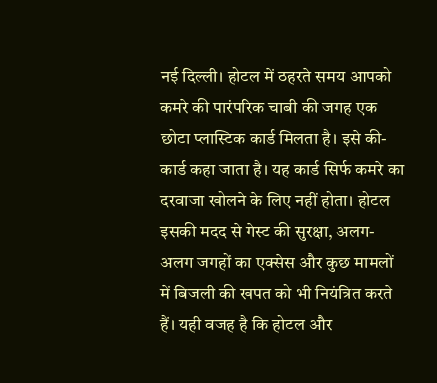नई दिल्ली। होटल में ठहरते समय आपको कमरे की पारंपरिक चाबी की जगह एक छोटा प्लास्टिक कार्ड मिलता है। इसे की-कार्ड कहा जाता है। यह कार्ड सिर्फ कमरे का दरवाजा खोलने के लिए नहीं होता। होटल इसकी मदद से गेस्ट की सुरक्षा, अलग-अलग जगहों का एक्सेस और कुछ मामलों में बिजली की खपत को भी नियंत्रित करते हैं। यही वजह है कि होटल और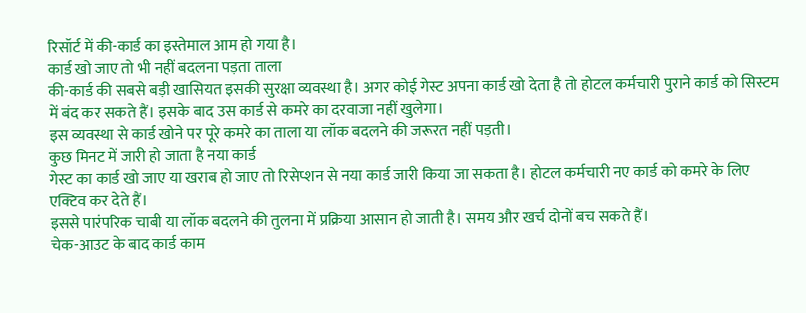रिसॉर्ट में की-कार्ड का इस्तेमाल आम हो गया है।
कार्ड खो जाए तो भी नहीं बदलना पड़ता ताला
की-कार्ड की सबसे बड़ी खासियत इसकी सुरक्षा व्यवस्था है। अगर कोई गेस्ट अपना कार्ड खो देता है तो होटल कर्मचारी पुराने कार्ड को सिस्टम में बंद कर सकते हैं। इसके बाद उस कार्ड से कमरे का दरवाजा नहीं खुलेगा।
इस व्यवस्था से कार्ड खोने पर पूरे कमरे का ताला या लॉक बदलने की जरूरत नहीं पड़ती।
कुछ मिनट में जारी हो जाता है नया कार्ड
गेस्ट का कार्ड खो जाए या खराब हो जाए तो रिसेप्शन से नया कार्ड जारी किया जा सकता है। होटल कर्मचारी नए कार्ड को कमरे के लिए एक्टिव कर देते हैं।
इससे पारंपरिक चाबी या लॉक बदलने की तुलना में प्रक्रिया आसान हो जाती है। समय और खर्च दोनों बच सकते हैं।
चेक-आउट के बाद कार्ड काम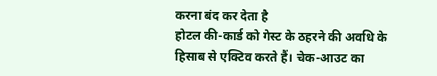करना बंद कर देता है
होटल की-कार्ड को गेस्ट के ठहरने की अवधि के हिसाब से एक्टिव करते हैं। चेक-आउट का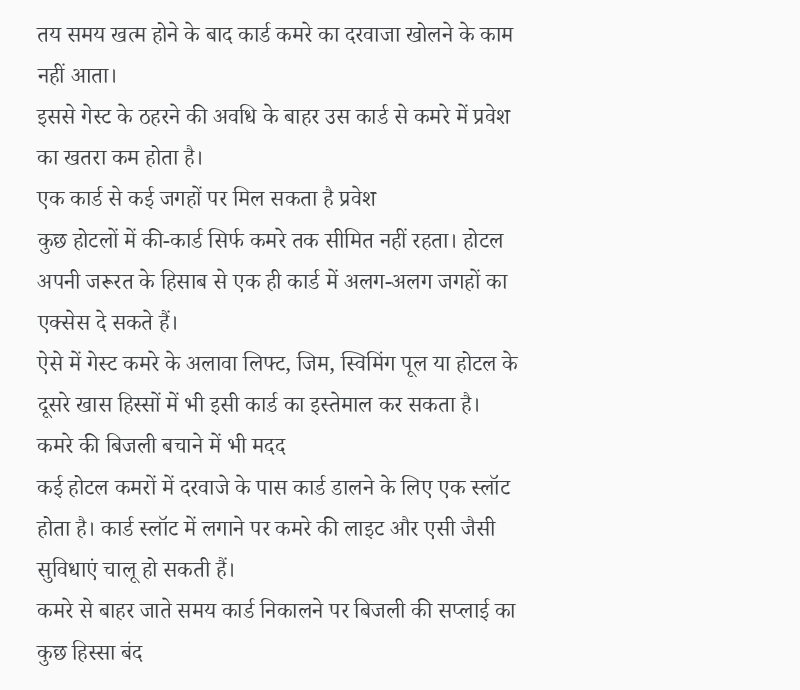तय समय खत्म होने के बाद कार्ड कमरे का दरवाजा खोलने के काम नहीं आता।
इससे गेस्ट के ठहरने की अवधि के बाहर उस कार्ड से कमरे में प्रवेश का खतरा कम होता है।
एक कार्ड से कई जगहों पर मिल सकता है प्रवेश
कुछ होटलों में की-कार्ड सिर्फ कमरे तक सीमित नहीं रहता। होटल अपनी जरूरत के हिसाब से एक ही कार्ड में अलग-अलग जगहों का एक्सेस दे सकते हैं।
ऐसे में गेस्ट कमरे के अलावा लिफ्ट, जिम, स्विमिंग पूल या होटल के दूसरे खास हिस्सों में भी इसी कार्ड का इस्तेमाल कर सकता है।
कमरे की बिजली बचाने में भी मदद
कई होटल कमरों में दरवाजे के पास कार्ड डालने के लिए एक स्लॉट होता है। कार्ड स्लॉट में लगाने पर कमरे की लाइट और एसी जैसी सुविधाएं चालू हो सकती हैं।
कमरे से बाहर जाते समय कार्ड निकालने पर बिजली की सप्लाई का कुछ हिस्सा बंद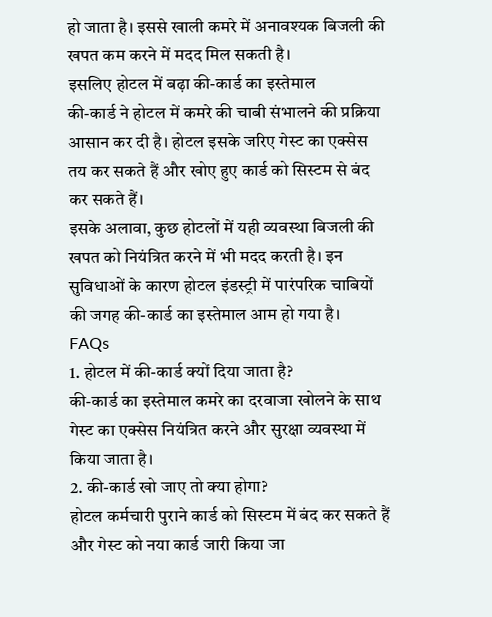हो जाता है। इससे खाली कमरे में अनावश्यक बिजली की खपत कम करने में मदद मिल सकती है।
इसलिए होटल में बढ़ा की-कार्ड का इस्तेमाल
की-कार्ड ने होटल में कमरे की चाबी संभालने की प्रक्रिया आसान कर दी है। होटल इसके जरिए गेस्ट का एक्सेस तय कर सकते हैं और खोए हुए कार्ड को सिस्टम से बंद कर सकते हैं।
इसके अलावा, कुछ होटलों में यही व्यवस्था बिजली की खपत को नियंत्रित करने में भी मदद करती है। इन सुविधाओं के कारण होटल इंडस्ट्री में पारंपरिक चाबियों की जगह की-कार्ड का इस्तेमाल आम हो गया है।
FAQs
1. होटल में की-कार्ड क्यों दिया जाता है?
की-कार्ड का इस्तेमाल कमरे का दरवाजा खोलने के साथ गेस्ट का एक्सेस नियंत्रित करने और सुरक्षा व्यवस्था में किया जाता है।
2. की-कार्ड खो जाए तो क्या होगा?
होटल कर्मचारी पुराने कार्ड को सिस्टम में बंद कर सकते हैं और गेस्ट को नया कार्ड जारी किया जा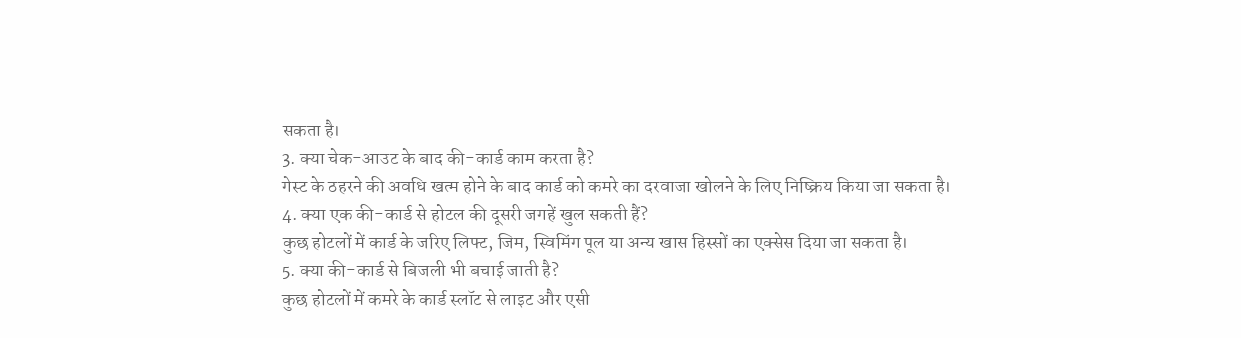सकता है।
3. क्या चेक-आउट के बाद की-कार्ड काम करता है?
गेस्ट के ठहरने की अवधि खत्म होने के बाद कार्ड को कमरे का दरवाजा खोलने के लिए निष्क्रिय किया जा सकता है।
4. क्या एक की-कार्ड से होटल की दूसरी जगहें खुल सकती हैं?
कुछ होटलों में कार्ड के जरिए लिफ्ट, जिम, स्विमिंग पूल या अन्य खास हिस्सों का एक्सेस दिया जा सकता है।
5. क्या की-कार्ड से बिजली भी बचाई जाती है?
कुछ होटलों में कमरे के कार्ड स्लॉट से लाइट और एसी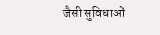जैसी सुविधाओं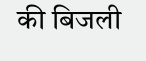की बिजली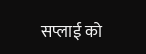सप्लाई को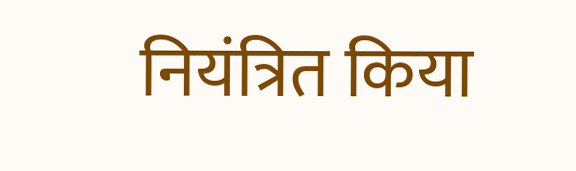नियंत्रित किया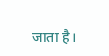जाता है।